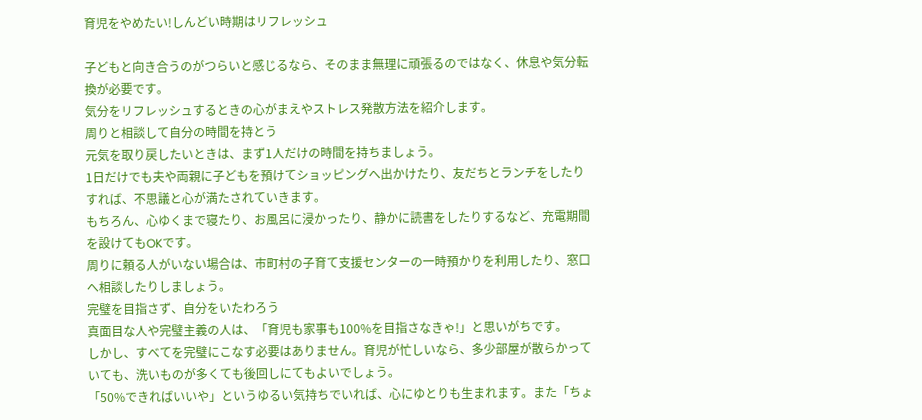育児をやめたい!しんどい時期はリフレッシュ

子どもと向き合うのがつらいと感じるなら、そのまま無理に頑張るのではなく、休息や気分転換が必要です。
気分をリフレッシュするときの心がまえやストレス発散方法を紹介します。
周りと相談して自分の時間を持とう
元気を取り戻したいときは、まず1人だけの時間を持ちましょう。
1日だけでも夫や両親に子どもを預けてショッピングへ出かけたり、友だちとランチをしたりすれば、不思議と心が満たされていきます。
もちろん、心ゆくまで寝たり、お風呂に浸かったり、静かに読書をしたりするなど、充電期間を設けてもOKです。
周りに頼る人がいない場合は、市町村の子育て支援センターの一時預かりを利用したり、窓口へ相談したりしましょう。
完璧を目指さず、自分をいたわろう
真面目な人や完璧主義の人は、「育児も家事も100%を目指さなきゃ!」と思いがちです。
しかし、すべてを完璧にこなす必要はありません。育児が忙しいなら、多少部屋が散らかっていても、洗いものが多くても後回しにてもよいでしょう。
「50%できればいいや」というゆるい気持ちでいれば、心にゆとりも生まれます。また「ちょ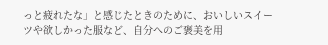っと疲れたな」と感じたときのために、おいしいスイーツや欲しかった服など、自分へのご褒美を用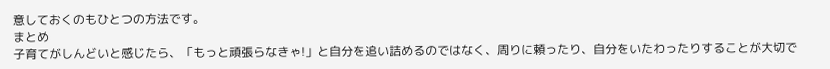意しておくのもひとつの方法です。
まとめ
子育てがしんどいと感じたら、「もっと頑張らなきゃ!」と自分を追い詰めるのではなく、周りに頼ったり、自分をいたわったりすることが大切で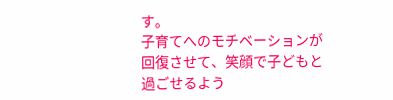す。
子育てへのモチベーションが回復させて、笑顔で子どもと過ごせるよう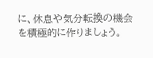に、休息や気分転換の機会を積極的に作りましょう。